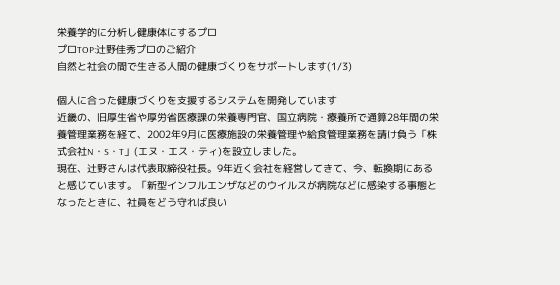栄養学的に分析し健康体にするプロ
プロTOP:辻野佳秀プロのご紹介
自然と社会の間で生きる人間の健康づくりをサポートします(1/3)

個人に合った健康づくりを支援するシステムを開発しています
近畿の、旧厚生省や厚労省医療課の栄養専門官、国立病院・療養所で通算28年間の栄養管理業務を経て、2002年9月に医療施設の栄養管理や給食管理業務を請け負う「株式会社N・S・T」(エヌ・エス・ティ)を設立しました。
現在、辻野さんは代表取締役社長。9年近く会社を経営してきて、今、転換期にあると感じています。「新型インフルエンザなどのウイルスが病院などに感染する事態となったときに、社員をどう守れば良い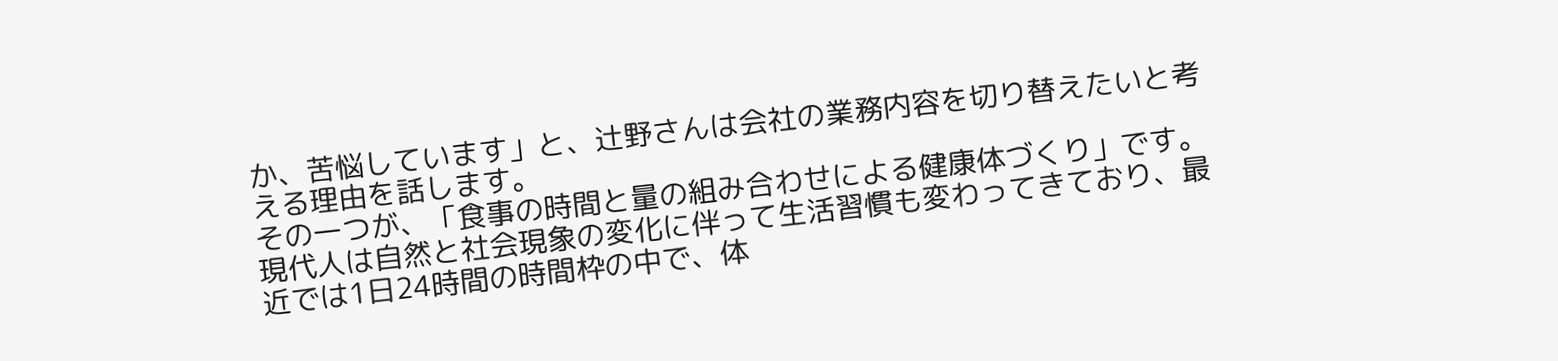か、苦悩しています」と、辻野さんは会社の業務内容を切り替えたいと考える理由を話します。
その一つが、「食事の時間と量の組み合わせによる健康体づくり」です。現代人は自然と社会現象の変化に伴って生活習慣も変わってきており、最近では1日24時間の時間枠の中で、体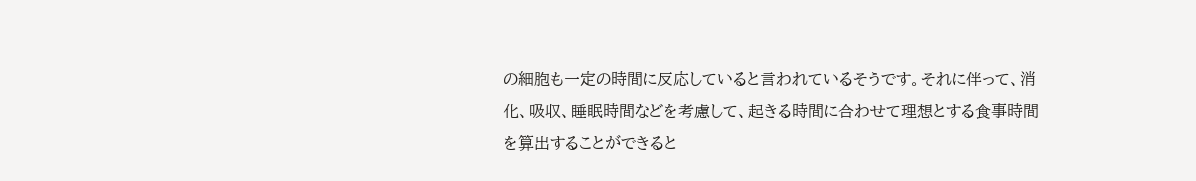の細胞も一定の時間に反応していると言われているそうです。それに伴って、消化、吸収、睡眠時間などを考慮して、起きる時間に合わせて理想とする食事時間を算出することができると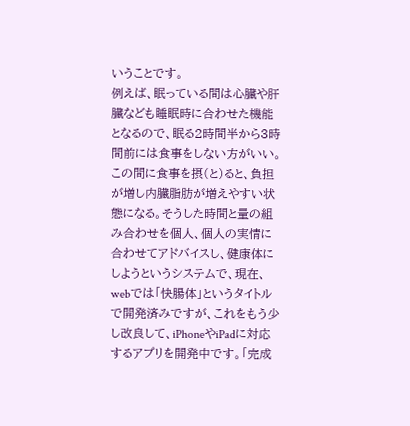いうことです。
例えば、眠っている間は心臓や肝臓なども睡眠時に合わせた機能となるので、眠る2時間半から3時間前には食事をしない方がいい。この間に食事を摂(と)ると、負担が増し内臓脂肪が増えやすい状態になる。そうした時間と量の組み合わせを個人、個人の実情に合わせてアドバイスし、健康体にしようというシステムで、現在、webでは「快腸体」というタイトルで開発済みですが、これをもう少し改良して、iPhoneやiPadに対応するアプリを開発中です。「完成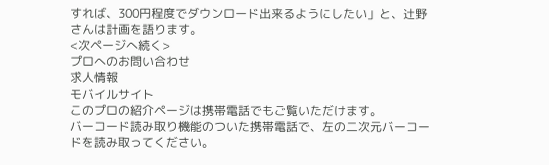すれば、300円程度でダウンロード出来るようにしたい」と、辻野さんは計画を語ります。
<次ページへ続く>
プロへのお問い合わせ
求人情報
モバイルサイト
このプロの紹介ページは携帯電話でもご覧いただけます。
バーコード読み取り機能のついた携帯電話で、左の二次元バーコードを読み取ってください。